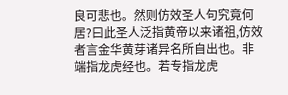良可悲也。然则仿效圣人句究竟何居?曰此圣人泛指黄帝以来诸祖,仿效者言金华黄芽诸异名所自出也。非端指龙虎经也。若专指龙虎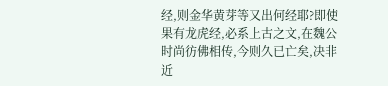经,则金华黄芽等又出何经耶?即使果有龙虎经,必系上古之文,在魏公时尚彷佛相传,今则久已亡矣,决非近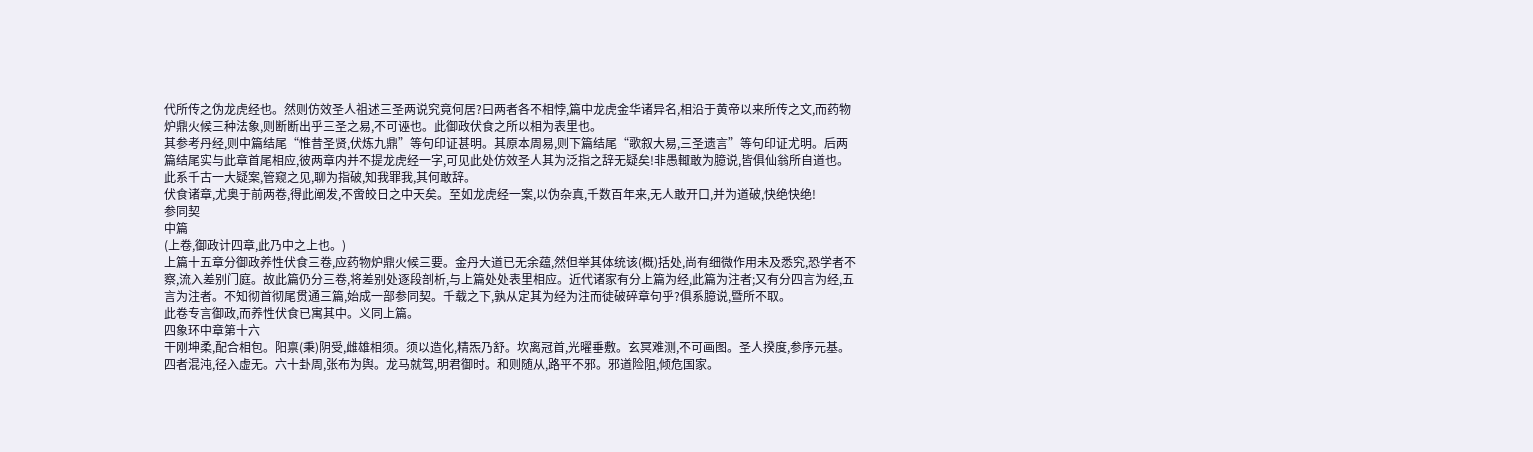代所传之伪龙虎经也。然则仿效圣人祖述三圣两说究竟何居?曰两者各不相悖,篇中龙虎金华诸异名,相沿于黄帝以来所传之文,而药物炉鼎火候三种法象,则断断出乎三圣之易,不可诬也。此御政伏食之所以相为表里也。
其参考丹经,则中篇结尾“惟昔圣贤,伏炼九鼎”等句印证甚明。其原本周易,则下篇结尾“歌叙大易,三圣遗言”等句印证尤明。后两篇结尾实与此章首尾相应,彼两章内并不提龙虎经一字,可见此处仿效圣人其为泛指之辞无疑矣!非愚輙敢为臆说,皆俱仙翁所自道也。此系千古一大疑案,管窥之见,聊为指破,知我罪我,其何敢辞。
伏食诸章,尤奥于前两卷,得此阐发,不啻皎日之中天矣。至如龙虎经一案,以伪杂真,千数百年来,无人敢开口,并为道破,快绝快绝!
参同契
中篇
(上卷,御政计四章,此乃中之上也。)
上篇十五章分御政养性伏食三卷,应药物炉鼎火候三要。金丹大道已无余蕴,然但举其体统该(概)括处,尚有细微作用未及悉究,恐学者不察,流入差别门庭。故此篇仍分三卷,将差别处逐段剖析,与上篇处处表里相应。近代诸家有分上篇为经,此篇为注者;又有分四言为经,五言为注者。不知彻首彻尾贯通三篇,始成一部参同契。千载之下,孰从定其为经为注而徒破碎章句乎?俱系臆说,暨所不取。
此卷专言御政,而养性伏食已寓其中。义同上篇。
四象环中章第十六
干刚坤柔,配合相包。阳禀(秉)阴受,雌雄相须。须以造化,精炁乃舒。坎离冠首,光曜垂敷。玄冥难测,不可画图。圣人揆度,参序元基。四者混沌,径入虚无。六十卦周,张布为舆。龙马就驾,明君御时。和则随从,路平不邪。邪道险阻,倾危国家。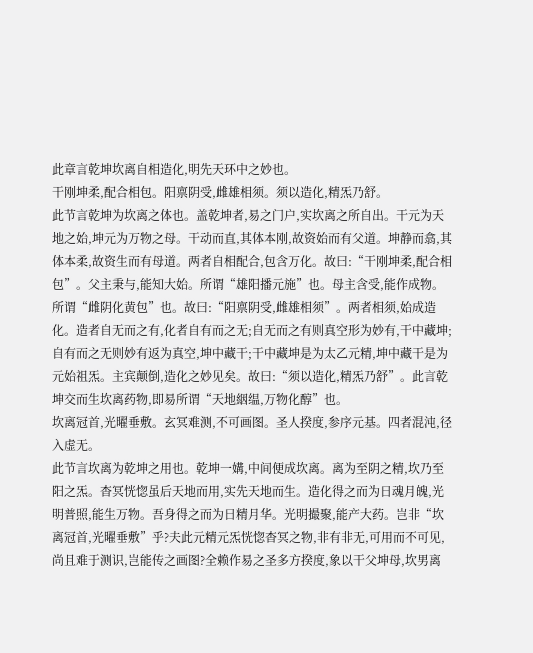此章言乾坤坎离自相造化,明先天环中之妙也。
干刚坤柔,配合相包。阳禀阴受,雌雄相须。须以造化,精炁乃舒。
此节言乾坤为坎离之体也。盖乾坤者,易之门户,实坎离之所自出。干元为天地之始,坤元为万物之母。干动而直,其体本刚,故资始而有父道。坤静而翕,其体本柔,故资生而有母道。两者自相配合,包含万化。故曰:“干刚坤柔,配合相包”。父主秉与,能知大始。所谓“雄阳播元施”也。母主含受,能作成物。所谓“雌阴化黄包”也。故曰:“阳禀阴受,雌雄相须”。两者相须,始成造化。造者自无而之有,化者自有而之无;自无而之有则真空形为妙有,干中藏坤;
自有而之无则妙有返为真空,坤中藏干;干中藏坤是为太乙元精,坤中藏干是为元始祖炁。主宾颠倒,造化之妙见矣。故曰:“须以造化,精炁乃舒”。此言乾坤交而生坎离药物,即易所谓“天地絪缊,万物化醇”也。
坎离冠首,光曜垂敷。玄冥难测,不可画图。圣人揆度,参序元基。四者混沌,径入虚无。
此节言坎离为乾坤之用也。乾坤一媾,中间便成坎离。离为至阴之精,坎乃至阳之炁。杳冥恍惚虽后天地而用,实先天地而生。造化得之而为日魂月魄,光明普照,能生万物。吾身得之而为日精月华。光明撮聚,能产大药。岂非“坎离冠首,光曜垂敷”乎?夫此元精元炁恍惚杳冥之物,非有非无,可用而不可见,尚且难于测识,岂能传之画图?全赖作易之圣多方揆度,象以干父坤母,坎男离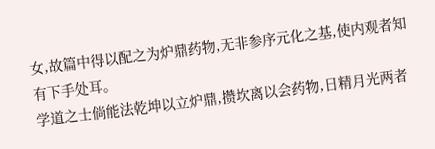女,故篇中得以配之为炉鼎药物,无非参序元化之基,使内观者知有下手处耳。
学道之士倘能法乾坤以立炉鼎,攒坎离以会药物,日精月光两者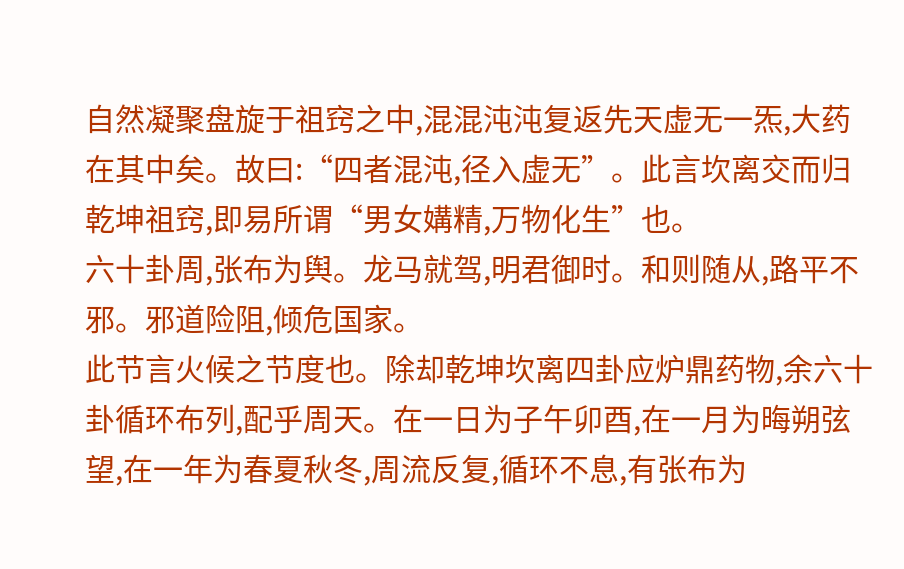自然凝聚盘旋于祖窍之中,混混沌沌复返先天虚无一炁,大药在其中矣。故曰:“四者混沌,径入虚无”。此言坎离交而归乾坤祖窍,即易所谓“男女媾精,万物化生”也。
六十卦周,张布为舆。龙马就驾,明君御时。和则随从,路平不邪。邪道险阻,倾危国家。
此节言火候之节度也。除却乾坤坎离四卦应炉鼎药物,余六十卦循环布列,配乎周天。在一日为子午卯酉,在一月为晦朔弦望,在一年为春夏秋冬,周流反复,循环不息,有张布为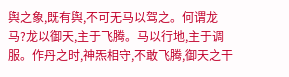舆之象,既有舆,不可无马以驾之。何谓龙马?龙以御天,主于飞腾。马以行地,主于调服。作丹之时,神炁相守,不敢飞腾,御天之干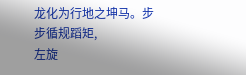龙化为行地之坤马。步步循规蹈矩,
左旋